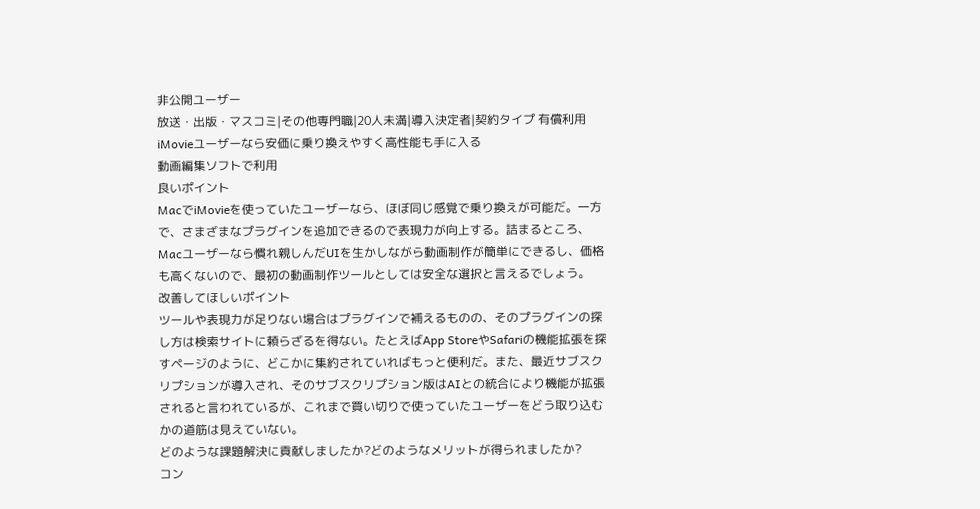非公開ユーザー
放送・出版・マスコミ|その他専門職|20人未満|導入決定者|契約タイプ 有償利用
iMovieユーザーなら安価に乗り換えやすく高性能も手に入る
動画編集ソフトで利用
良いポイント
MacでiMovieを使っていたユーザーなら、ほぼ同じ感覚で乗り換えが可能だ。一方で、さまざまなプラグインを追加できるので表現力が向上する。詰まるところ、Macユーザーなら慣れ親しんだUIを生かしながら動画制作が簡単にできるし、価格も高くないので、最初の動画制作ツールとしては安全な選択と言えるでしょう。
改善してほしいポイント
ツールや表現力が足りない場合はプラグインで補えるものの、そのプラグインの探し方は検索サイトに頼らざるを得ない。たとえばApp StoreやSafariの機能拡張を探すページのように、どこかに集約されていればもっと便利だ。また、最近サブスクリプションが導入され、そのサブスクリプション版はAIとの統合により機能が拡張されると言われているが、これまで買い切りで使っていたユーザーをどう取り込むかの道筋は見えていない。
どのような課題解決に貢献しましたか?どのようなメリットが得られましたか?
コン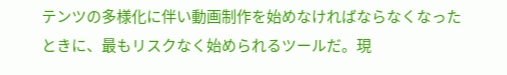テンツの多様化に伴い動画制作を始めなければならなくなったときに、最もリスクなく始められるツールだ。現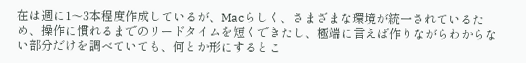在は週に1〜3本程度作成しているが、Macらしく、さまざまな環境が統一されているため、操作に慣れるまでのリードタイムを短くできたし、極端に言えば作りながらわからない部分だけを調べていても、何とか形にするとこ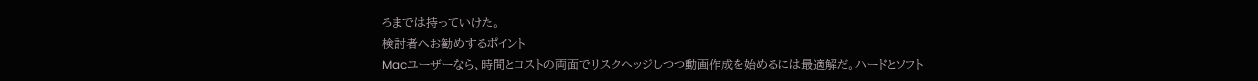ろまでは持っていけた。
検討者へお勧めするポイント
Macユーザーなら、時間とコストの両面でリスクヘッジしつつ動画作成を始めるには最適解だ。ハードとソフト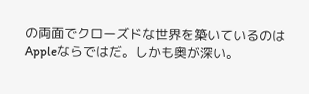の両面でクローズドな世界を築いているのはAppleならではだ。しかも奥が深い。